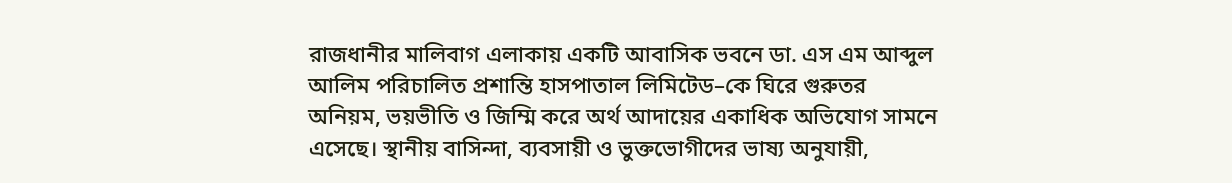রাজধানীর মালিবাগ এলাকায় একটি আবাসিক ভবনে ডা. এস এম আব্দুল আলিম পরিচালিত প্রশান্তি হাসপাতাল লিমিটেড–কে ঘিরে গুরুতর অনিয়ম, ভয়ভীতি ও জিম্মি করে অর্থ আদায়ের একাধিক অভিযোগ সামনে এসেছে। স্থানীয় বাসিন্দা, ব্যবসায়ী ও ভুক্তভোগীদের ভাষ্য অনুযায়ী,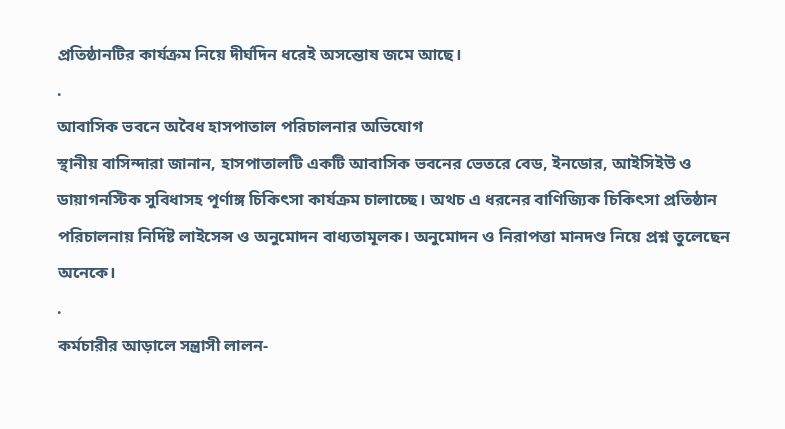প্রতিষ্ঠানটির কার্যক্রম নিয়ে দীর্ঘদিন ধরেই অসন্তোষ জমে আছে।
.
আবাসিক ভবনে অবৈধ হাসপাতাল পরিচালনার অভিযোগ
স্থানীয় বাসিন্দারা জানান, হাসপাতালটি একটি আবাসিক ভবনের ভেতরে বেড, ইনডোর, আইসিইউ ও ডায়াগনস্টিক সুবিধাসহ পূর্ণাঙ্গ চিকিৎসা কার্যক্রম চালাচ্ছে। অথচ এ ধরনের বাণিজ্যিক চিকিৎসা প্রতিষ্ঠান পরিচালনায় নির্দিষ্ট লাইসেন্স ও অনুমোদন বাধ্যতামূলক। অনুমোদন ও নিরাপত্তা মানদণ্ড নিয়ে প্রশ্ন তুলেছেন অনেকে।
.
কর্মচারীর আড়ালে সন্ত্রাসী লালন-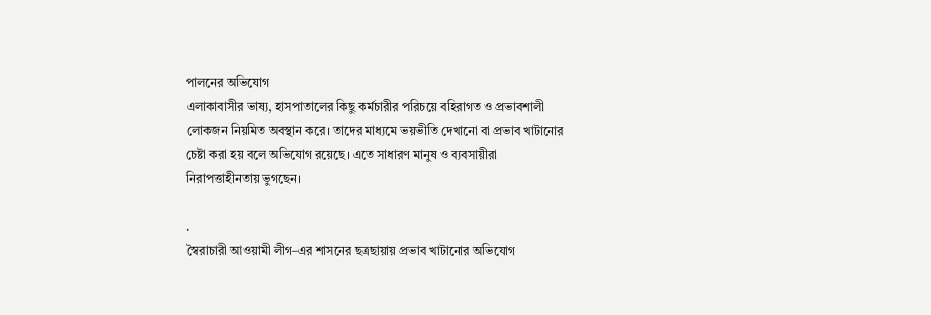পালনের অভিযোগ
এলাকাবাসীর ভাষ্য, হাসপাতালের কিছু কর্মচারীর পরিচয়ে বহিরাগত ও প্রভাবশালী লোকজন নিয়মিত অবস্থান করে। তাদের মাধ্যমে ভয়ভীতি দেখানো বা প্রভাব খাটানোর চেষ্টা করা হয় বলে অভিযোগ রয়েছে। এতে সাধারণ মানুষ ও ব্যবসায়ীরা নিরাপত্তাহীনতায় ভুগছেন।

.
স্বৈরাচারী আওয়ামী লীগ–এর শাসনের ছত্রছায়ায় প্রভাব খাটানোর অভিযোগ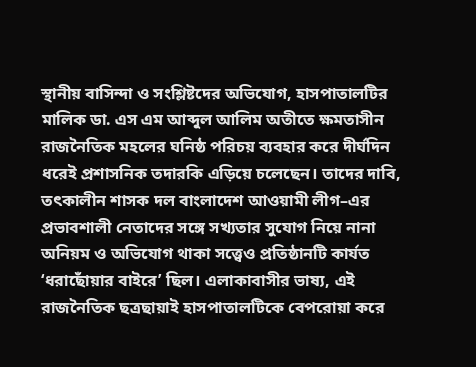স্থানীয় বাসিন্দা ও সংশ্লিষ্টদের অভিযোগ, হাসপাতালটির মালিক ডা. এস এম আব্দুল আলিম অতীতে ক্ষমতাসীন রাজনৈতিক মহলের ঘনিষ্ঠ পরিচয় ব্যবহার করে দীর্ঘদিন ধরেই প্রশাসনিক তদারকি এড়িয়ে চলেছেন। তাদের দাবি, তৎকালীন শাসক দল বাংলাদেশ আওয়ামী লীগ–এর প্রভাবশালী নেতাদের সঙ্গে সখ্যতার সুযোগ নিয়ে নানা অনিয়ম ও অভিযোগ থাকা সত্ত্বেও প্রতিষ্ঠানটি কার্যত ‘ধরাছোঁয়ার বাইরে’ ছিল। এলাকাবাসীর ভাষ্য, এই রাজনৈতিক ছত্রছায়াই হাসপাতালটিকে বেপরোয়া করে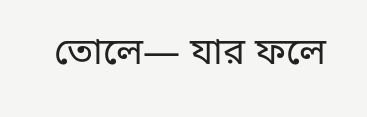তোলে— যার ফলে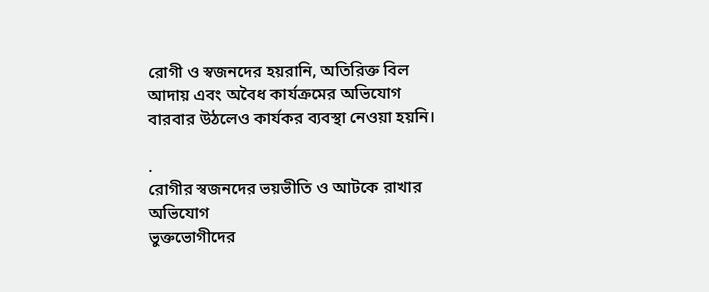রোগী ও স্বজনদের হয়রানি, অতিরিক্ত বিল আদায় এবং অবৈধ কার্যক্রমের অভিযোগ বারবার উঠলেও কার্যকর ব্যবস্থা নেওয়া হয়নি।

.
রোগীর স্বজনদের ভয়ভীতি ও আটকে রাখার অভিযোগ
ভুক্তভোগীদের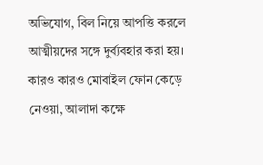অভিযোগ, বিল নিয়ে আপত্তি করলে আত্মীয়দের সঙ্গে দুর্ব্যবহার করা হয়। কারও কারও মোবাইল ফোন কেড়ে নেওয়া, আলাদা কক্ষে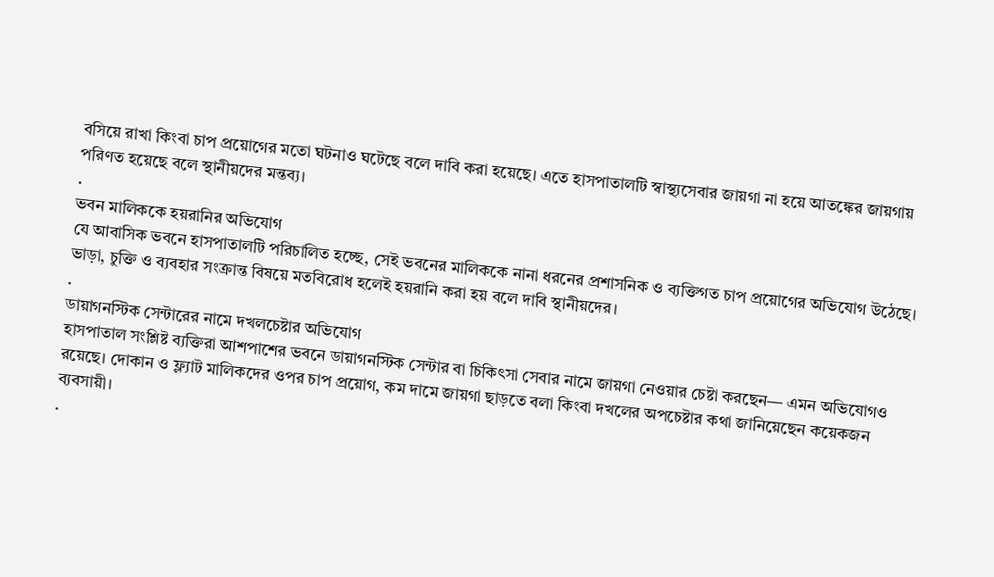বসিয়ে রাখা কিংবা চাপ প্রয়োগের মতো ঘটনাও ঘটেছে বলে দাবি করা হয়েছে। এতে হাসপাতালটি স্বাস্থ্যসেবার জায়গা না হয়ে আতঙ্কের জায়গায় পরিণত হয়েছে বলে স্থানীয়দের মন্তব্য।
.
ভবন মালিককে হয়রানির অভিযোগ
যে আবাসিক ভবনে হাসপাতালটি পরিচালিত হচ্ছে, সেই ভবনের মালিককে নানা ধরনের প্রশাসনিক ও ব্যক্তিগত চাপ প্রয়োগের অভিযোগ উঠেছে। ভাড়া, চুক্তি ও ব্যবহার সংক্রান্ত বিষয়ে মতবিরোধ হলেই হয়রানি করা হয় বলে দাবি স্থানীয়দের।
.
ডায়াগনস্টিক সেন্টারের নামে দখলচেষ্টার অভিযোগ
হাসপাতাল সংশ্লিষ্ট ব্যক্তিরা আশপাশের ভবনে ডায়াগনস্টিক সেন্টার বা চিকিৎসা সেবার নামে জায়গা নেওয়ার চেষ্টা করছেন— এমন অভিযোগও রয়েছে। দোকান ও ফ্ল্যাট মালিকদের ওপর চাপ প্রয়োগ, কম দামে জায়গা ছাড়তে বলা কিংবা দখলের অপচেষ্টার কথা জানিয়েছেন কয়েকজন ব্যবসায়ী।
.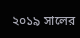২০১৯ সালের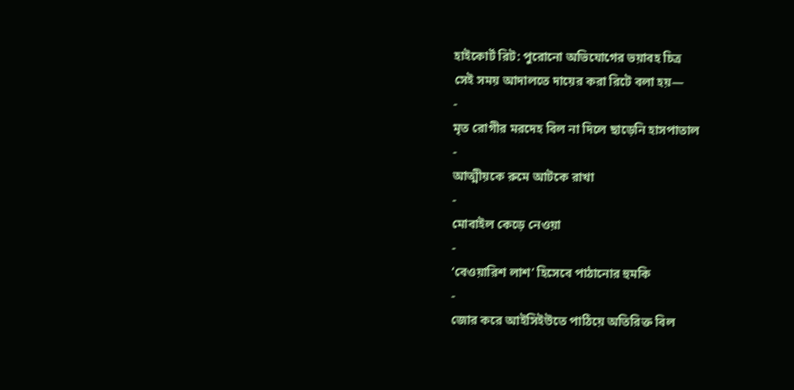হাইকোর্ট রিট: পুরোনো অভিযোগের ভয়াবহ চিত্র
সেই সময় আদালতে দায়ের করা রিটে বলা হয়—
-
মৃত রোগীর মরদেহ বিল না দিলে ছাড়েনি হাসপাতাল
-
আত্মীয়কে রুমে আটকে রাখা
-
মোবাইল কেড়ে নেওয়া
-
‘বেওয়ারিশ লাশ’ হিসেবে পাঠানোর হুমকি
-
জোর করে আইসিইউতে পাঠিয়ে অতিরিক্ত বিল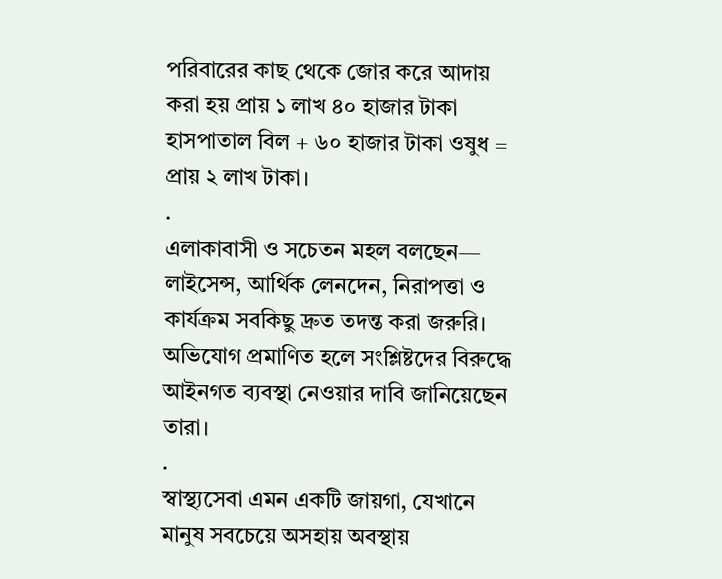পরিবারের কাছ থেকে জোর করে আদায় করা হয় প্রায় ১ লাখ ৪০ হাজার টাকা হাসপাতাল বিল + ৬০ হাজার টাকা ওষুধ = প্রায় ২ লাখ টাকা।
.
এলাকাবাসী ও সচেতন মহল বলছেন—
লাইসেন্স, আর্থিক লেনদেন, নিরাপত্তা ও কার্যক্রম সবকিছু দ্রুত তদন্ত করা জরুরি। অভিযোগ প্রমাণিত হলে সংশ্লিষ্টদের বিরুদ্ধে আইনগত ব্যবস্থা নেওয়ার দাবি জানিয়েছেন তারা।
.
স্বাস্থ্যসেবা এমন একটি জায়গা, যেখানে মানুষ সবচেয়ে অসহায় অবস্থায়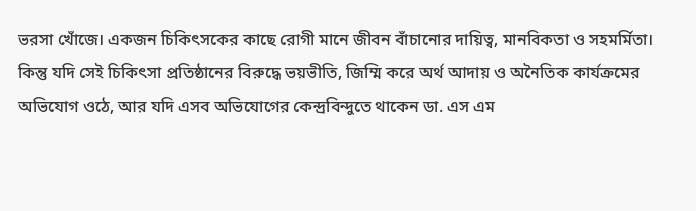ভরসা খোঁজে। একজন চিকিৎসকের কাছে রোগী মানে জীবন বাঁচানোর দায়িত্ব, মানবিকতা ও সহমর্মিতা।
কিন্তু যদি সেই চিকিৎসা প্রতিষ্ঠানের বিরুদ্ধে ভয়ভীতি, জিম্মি করে অর্থ আদায় ও অনৈতিক কার্যক্রমের অভিযোগ ওঠে, আর যদি এসব অভিযোগের কেন্দ্রবিন্দুতে থাকেন ডা. এস এম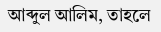আব্দুল আলিম, তাহলে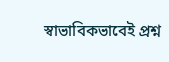স্বাভাবিকভাবেই প্রশ্ন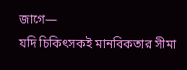জাগে—
যদি চিকিৎসকই মানবিকতার সীমা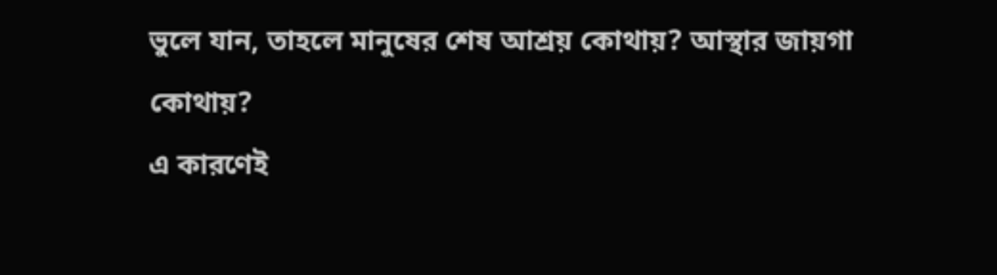ভুলে যান, তাহলে মানুষের শেষ আশ্রয় কোথায়? আস্থার জায়গা কোথায়?
এ কারণেই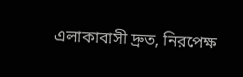এলাকাবাসী দ্রুত, নিরপেক্ষ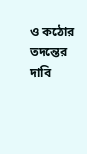ও কঠোর তদন্তের দাবি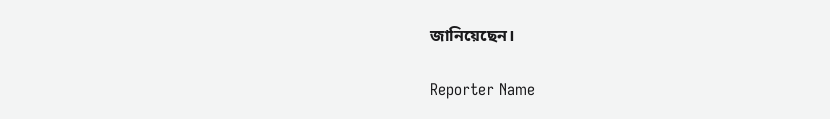জানিয়েছেন।

Reporter Name